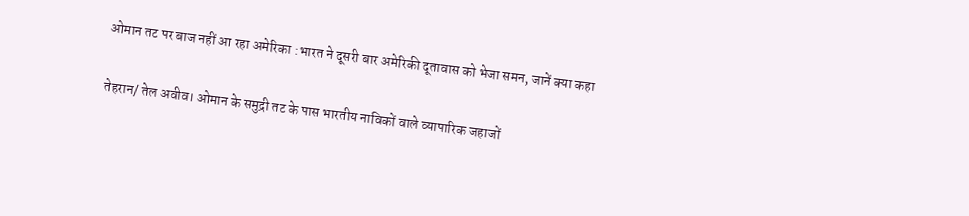ओमान तट पर बाज नहीं आ रहा अमेरिका :भारत ने दूसरी बार अमेरिकी दूतावास को भेजा समन, जानें क्या कहा

तेहरान/ तेल अवीव। ओमान के समुद्री तट के पास भारतीय नाविकों वाले व्यापारिक जहाजों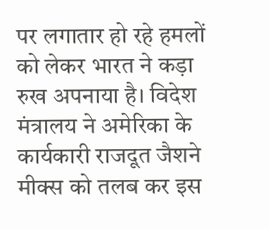पर लगातार हो रहे हमलों को लेकर भारत ने कड़ा रुख अपनाया है। विदेश मंत्रालय ने अमेरिका के कार्यकारी राजदूत जैशने मीक्स को तलब कर इस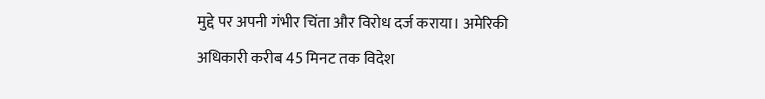मुद्दे पर अपनी गंभीर चिंता और विरोध दर्ज कराया। अमेरिकी अधिकारी करीब 45 मिनट तक विदेश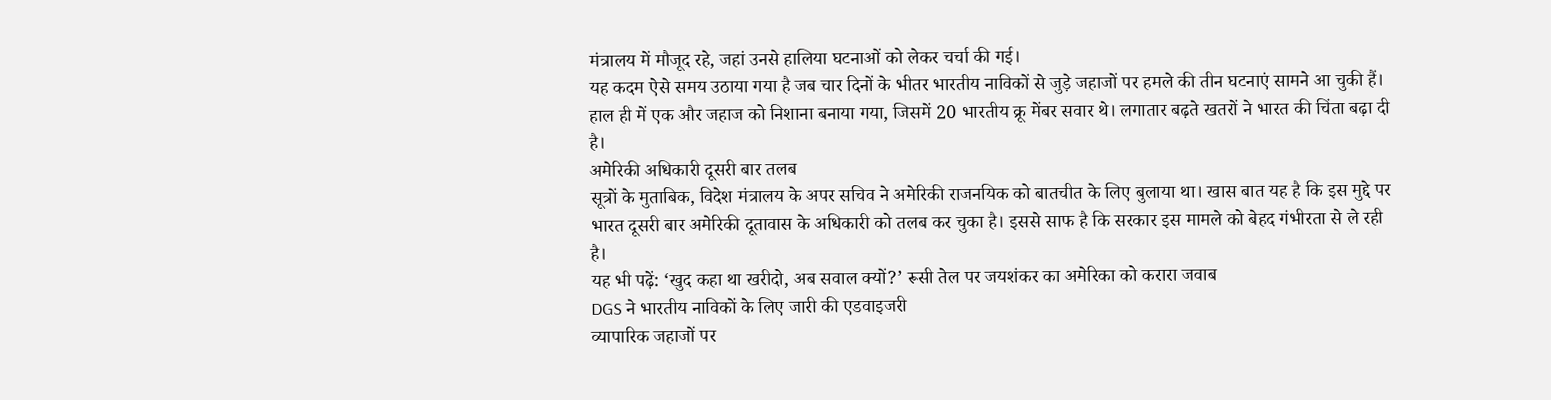मंत्रालय में मौजूद रहे, जहां उनसे हालिया घटनाओं को लेकर चर्चा की गई।
यह कदम ऐसे समय उठाया गया है जब चार दिनों के भीतर भारतीय नाविकों से जुड़े जहाजों पर हमले की तीन घटनाएं सामने आ चुकी हैं। हाल ही में एक और जहाज को निशाना बनाया गया, जिसमें 20 भारतीय क्रू मेंबर सवार थे। लगातार बढ़ते खतरों ने भारत की चिंता बढ़ा दी है।
अमेरिकी अधिकारी दूसरी बार तलब
सूत्रों के मुताबिक, विदेश मंत्रालय के अपर सचिव ने अमेरिकी राजनयिक को बातचीत के लिए बुलाया था। खास बात यह है कि इस मुद्दे पर भारत दूसरी बार अमेरिकी दूतावास के अधिकारी को तलब कर चुका है। इससे साफ है कि सरकार इस मामले को बेहद गंभीरता से ले रही है।
यह भी पढ़ें: ‘खुद कहा था खरीदो, अब सवाल क्यों?’ रूसी तेल पर जयशंकर का अमेरिका को करारा जवाब
DGS ने भारतीय नाविकों के लिए जारी की एडवाइजरी
व्यापारिक जहाजों पर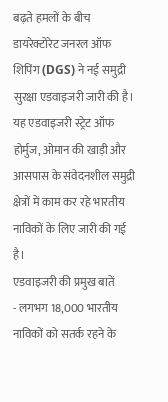बढ़ते हमलों के बीच डायरेक्टोरेट जनरल ऑफ शिपिंग (DGS) ने नई समुद्री सुरक्षा एडवाइजरी जारी की है। यह एडवाइजरी स्ट्रेट ऑफ होर्मुज, ओमान की खाड़ी और आसपास के संवेदनशील समुद्री क्षेत्रों में काम कर रहे भारतीय नाविकों के लिए जारी की गई है।
एडवाइजरी की प्रमुख बातें
- लगभग 18,000 भारतीय नाविकों को सतर्क रहने के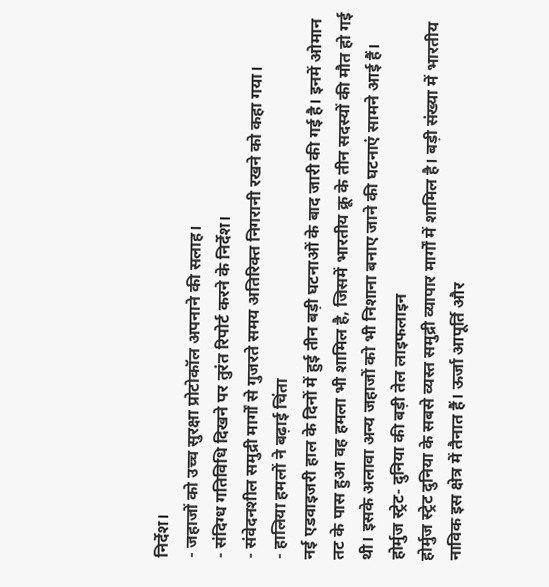निर्देश।
- जहाजों को उच्च सुरक्षा प्रोटोकॉल अपनाने की सलाह।
- संदिग्ध गतिविधि दिखने पर तुरंत रिपोर्ट करने के निर्देश।
- संवेदनशील समुद्री मार्गों से गुजरते समय अतिरिक्त निगरानी रखने को कहा गया।
- हालिया हमलों ने बढ़ाई चिंता
नई एडवाइजरी हाल के दिनों में हुई तीन बड़ी घटनाओं के बाद जारी की गई है। इनमें ओमान तट के पास हुआ वह हमला भी शामिल है, जिसमें भारतीय क्रू के तीन सदस्यों की मौत हो गई थी। इसके अलावा अन्य जहाजों को भी निशाना बनाए जाने की घटनाएं सामने आई हैं।
होर्मुज स्ट्रेट- दुनिया की बड़ी तेल लाइफलाइन
होर्मुज स्ट्रेट दुनिया के सबसे व्यस्त समुद्री व्यापार मार्गों में शामिल है। बड़ी संख्या में भारतीय नाविक इस क्षेत्र में तैनात हैं। ऊर्जा आपूर्ति और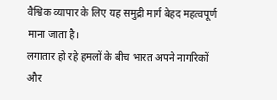वैश्विक व्यापार के लिए यह समुद्री मार्ग बेहद महत्वपूर्ण माना जाता है।
लगातार हो रहे हमलों के बीच भारत अपने नागरिकों और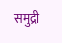समुद्री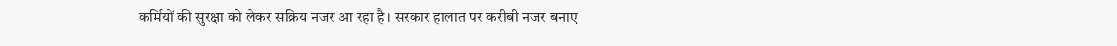कर्मियों की सुरक्षा को लेकर सक्रिय नजर आ रहा है। सरकार हालात पर करीबी नजर बनाए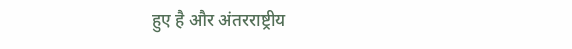हुए है और अंतरराष्ट्रीय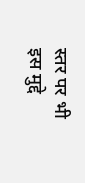स्तर पर भी इस मुद्दे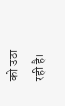को उठा रही है।